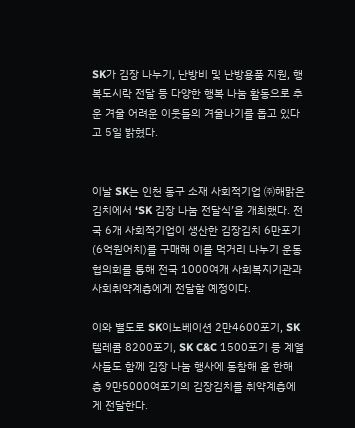SK가 김장 나누기, 난방비 및 난방용품 지원, 행복도시락 전달 등 다양한 행복 나눔 활동으로 추운 겨울 어려운 이웃들의 겨울나기를 돕고 있다고 5일 밝혔다.


이날 SK는 인천 동구 소재 사회적기업 ㈜해맑은김치에서 ‘SK 김장 나눔 전달식’을 개최했다. 전국 6개 사회적기업이 생산한 김장김치 6만포기(6억원어치)를 구매해 이를 먹거리 나누기 운동협의회를 통해 전국 1000여개 사회복지기관과 사회취약계층에게 전달할 예정이다.

이와 별도로 SK이노베이션 2만4600포기, SK텔레콤 8200포기, SK C&C 1500포기 등 계열사들도 함께 김장 나눔 행사에 동참해 올 한해 총 9만5000여포기의 김장김치를 취약계층에게 전달한다.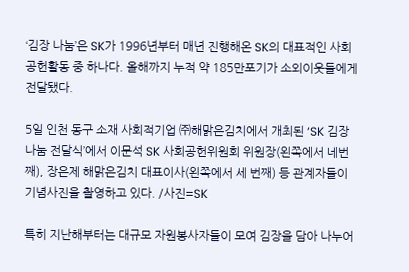‘김장 나눔’은 SK가 1996년부터 매년 진행해온 SK의 대표적인 사회공헌활동 중 하나다. 올해까지 누적 약 185만포기가 소외이웃들에게 전달됐다.

5일 인천 동구 소재 사회적기업 ㈜해맑은김치에서 개최된 ‘SK 김장 나눔 전달식’에서 이문석 SK 사회공헌위원회 위원장(왼쪽에서 네번째), 장은제 해맑은김치 대표이사(왼쪽에서 세 번째) 등 관계자들이 기념사진을 촬영하고 있다. /사진=SK

특히 지난해부터는 대규모 자원봉사자들이 모여 김장을 담아 나누어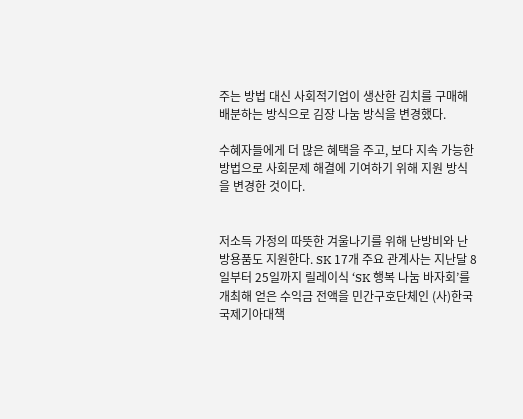주는 방법 대신 사회적기업이 생산한 김치를 구매해 배분하는 방식으로 김장 나눔 방식을 변경했다.

수혜자들에게 더 많은 혜택을 주고, 보다 지속 가능한 방법으로 사회문제 해결에 기여하기 위해 지원 방식을 변경한 것이다.


저소득 가정의 따뜻한 겨울나기를 위해 난방비와 난방용품도 지원한다. SK 17개 주요 관계사는 지난달 8일부터 25일까지 릴레이식 ‘SK 행복 나눔 바자회’를 개최해 얻은 수익금 전액을 민간구호단체인 (사)한국국제기아대책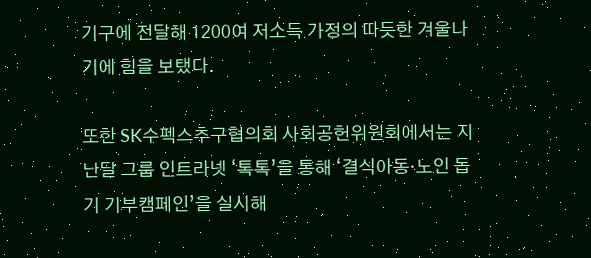기구에 전달해 1200여 저소득 가정의 따듯한 겨울나기에 힘을 보탰다.

또한 SK수펙스추구협의회 사회공헌위원회에서는 지난달 그룹 인트라넷 ‘톡톡’을 통해 ‘결식아동·노인 돕기 기부캠페인’을 실시해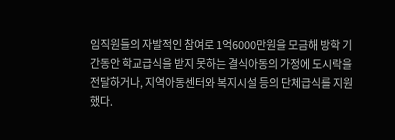임직원들의 자발적인 참여로 1억6000만원을 모금해 방학 기간동안 학교급식을 받지 못하는 결식아동의 가정에 도시락을 전달하거나, 지역아동센터와 복지시설 등의 단체급식를 지원했다.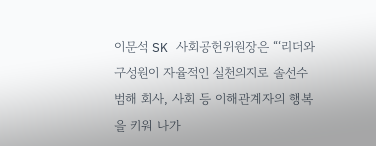이문석 SK 사회공헌위원장은 “‘리더와 구성원이 자율적인 실천의지로 솔선수범해 회사, 사회 등 이해관계자의 행복을 키워 나가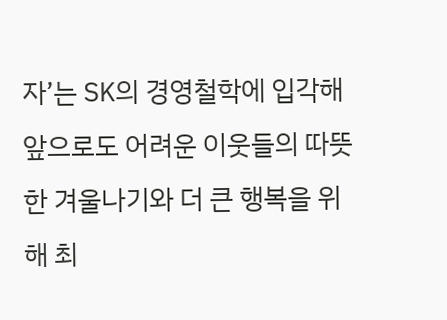자’는 SK의 경영철학에 입각해 앞으로도 어려운 이웃들의 따뜻한 겨울나기와 더 큰 행복을 위해 최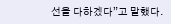선을 다하겠다”고 말했다.